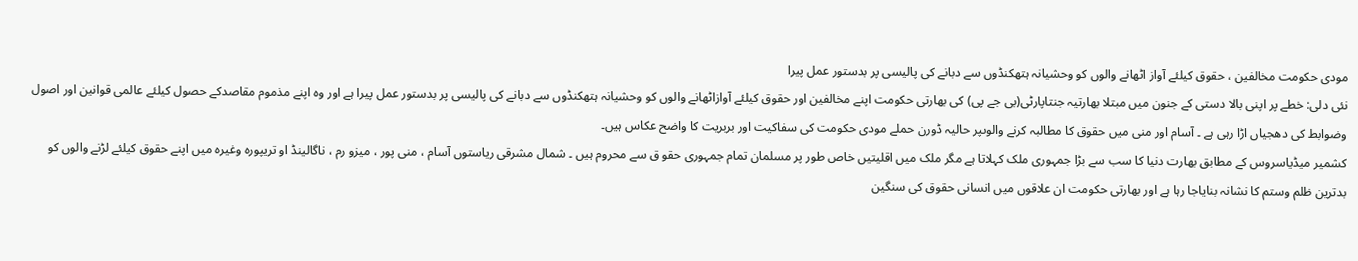مودی حکومت مخالفین ، حقوق کیلئے آواز اٹھانے والوں کو وحشیانہ ہتھکنڈوں سے دبانے کی پالیسی پر بدستور عمل پیرا
نئی دلی: خطے پر اپنی بالا دستی کے جنون میں مبتلا بھارتیہ جنتاپارٹی(بی جے پی) کی بھارتی حکومت اپنے مخالفین اور حقوق کیلئے آوازاٹھانے والوں کو وحشیانہ ہتھکنڈوں سے دبانے کی پالیسی پر بدستور عمل پیرا ہے اور وہ اپنے مذموم مقاصدکے حصول کیلئے عالمی قوانین اور اصول وضوابط کی دھجیاں اڑا رہی ہے ۔ آسام اور منی میں حقوق کا مطالبہ کرنے والوںپر حالیہ ڈورن حملے مودی حکومت کی سفاکیت اور بربریت کا واضح عکاس ہیں۔
کشمیر میڈیاسروس کے مطابق بھارت دنیا کا سب سے بڑا جمہوری ملک کہلاتا ہے مگر ملک میں اقلیتیں خاص طور پر مسلمان تمام جمہوری حقو ق سے محروم ہیں ۔ شمال مشرقی ریاستوں آسام ، منی پور ، میزو رم ، ناگالینڈ او تریپورہ وغیرہ میں اپنے حقوق کیلئے لڑنے والوں کو بدترین ظلم وستم کا نشانہ بنایاجا رہا ہے اور بھارتی حکومت ان علاقوں میں انسانی حقوق کی سنگین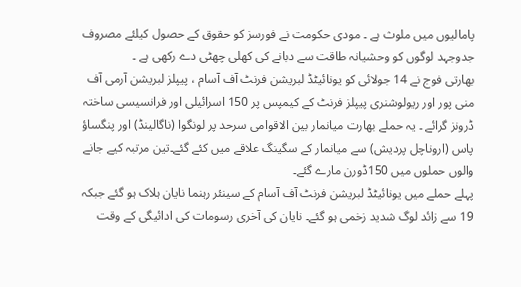پامالیوں میں ملوث ہے ۔ مودی حکومت نے فورسز کو حقوق کے حصول کیلئے مصروف جدوجہد لوگوں کو وحشیانہ طاقت سے دبانے کی کھلی چھٹی دے رکھی ہے ۔
بھارتی فوج نے 14 جولائی کو یونائیٹڈ لبریشن فرنٹ آف آسام ، پیپلز لبریشن آرمی آف منی پور اور ریولوشنری پیپلز فرنٹ کے کیمپس پر 150 اسرائیلی اور فرانسیسی ساختہ ڈرونز گرائے ۔ یہ حملے بھارت میانمار بین الاقوامی سرحد پر لونگوا (ناگالینڈ) اور پنگساؤ پاس (اروناچل پردیش) سے میانمار کے سگینگ علاقے میں کئے گئے۔تین مرتبہ کیے جانے والوں حملوں میں 150ڈورن مارے گئے۔
پہلے حملے میں یونائیٹڈ لبریشن فرنٹ آف آسام کے سینئر رہنما نایان ہلاک ہو گئے جبکہ 19 سے زائد لوگ شدید زخمی ہو گئے۔ نایان کی آخری رسومات کی ادائیگی کے وقت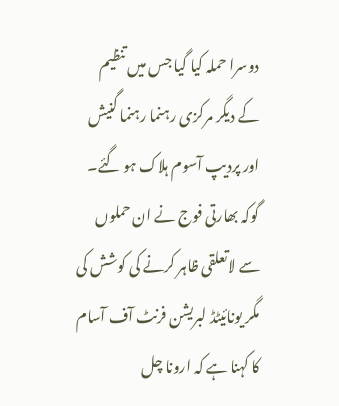دوسرا حملہ کیا گیا جس میں تنظیم کے دیگر مرکزی رہنما رہنما گنیش اور پردیپ آسوم ہلاک ہو گئے۔
گوکہ بھارتی فوج نے ان حملوں سے لاتعلقی ظاہر کرنے کی کوشش کی مگر یونائیٹڈ لبریشن فرنٹ آف آسام کا کہنا ہے کہ ارونا چل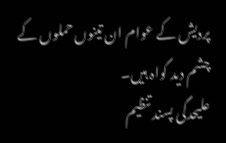پردیش کے عوام ان تینوں حملوں کے چشم دید گواہ ہیں۔
علیحدگی پسند تنظیم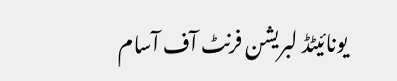یونائیٹڈ لبریشن فرنٹ آف آسام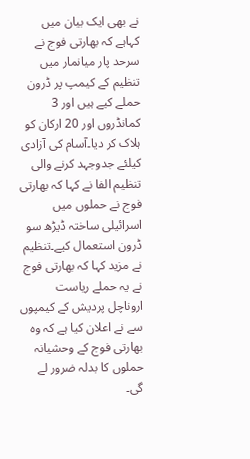نے بھی ایک بیان میں کہاہے کہ بھارتی فوج نے سرحد پار میانمار میں تنظیم کے کیمپ پر ڈرون حملے کیے ہیں اور 3 کمانڈروں اور 20 ارکان کو ہلاک کر دیا۔آسام کی آزادی کیلئے جدوجہد کرنے والی تنظیم الفا نے کہا کہ بھارتی فوج نے حملوں میں اسرائیلی ساختہ ڈیڑھ سو ڈرون استعمال کیے۔تنظیم نے مزید کہا کہ بھارتی فوج نے یہ حملے ریاست اروناچل پردیش کے کیمپوں سے نے اعلان کیا ہے کہ وہ بھارتی فوج کے وحشیانہ حملوں کا بدلہ ضرور لے گی۔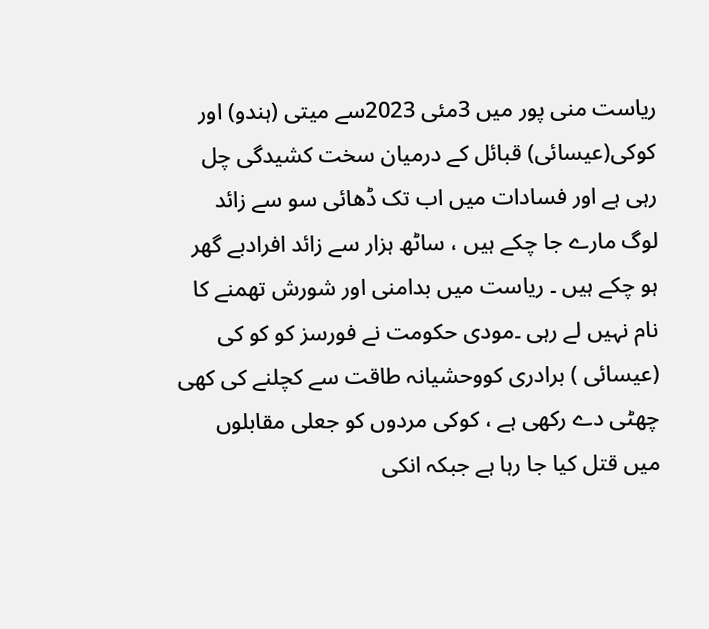ریاست منی پور میں 3مئی 2023سے میتی (ہندو) اور کوکی(عیسائی) قبائل کے درمیان سخت کشیدگی چل رہی ہے اور فسادات میں اب تک ڈھائی سو سے زائد لوگ مارے جا چکے ہیں ، ساٹھ ہزار سے زائد افرادبے گھر ہو چکے ہیں ۔ ریاست میں بدامنی اور شورش تھمنے کا نام نہیں لے رہی ۔مودی حکومت نے فورسز کو کو کی (عیسائی ) برادری کووحشیانہ طاقت سے کچلنے کی کھی چھٹی دے رکھی ہے ، کوکی مردوں کو جعلی مقابلوں میں قتل کیا جا رہا ہے جبکہ انکی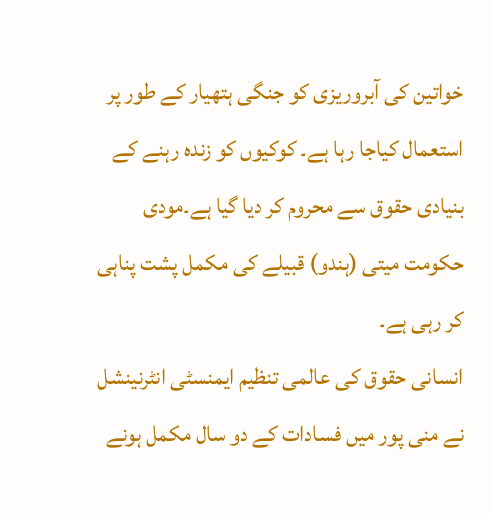خواتین کی آبروریزی کو جنگی ہتھیار کے طور پر استعمال کیاجا رہا ہے۔ کوکیوں کو زندہ رہنے کے بنیادی حقوق سے محروم کر دیا گیا ہے۔مودی حکومت میتی (ہندو) قبیلے کی مکمل پشت پناہی کر رہی ہے۔
انسانی حقوق کی عالمی تنظیم ایمنسٹی انٹرنینشل نے منی پور میں فسادات کے دو سال مکمل ہونے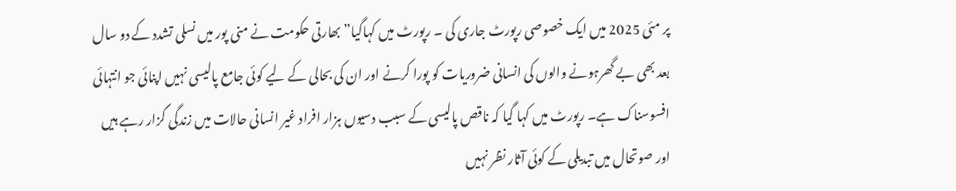پر مئی 2025 میں ایک خصوصی رپورٹ جاری کی ۔ رپورٹ میں کہاگیا” بھارتی حکومت نے منی پور میں نسلی تشدد کے دو سال بعد بھی بے گھرہونے والوں کی انسانی ضروریات کو پورا کرنے اور ان کی بحالی کے لیے کوئی جامع پالیسی نہیں اپنائی جو انتہائی افسوسناک ہے۔ رپورٹ میں کہا گیا کہ ناقص پالیسی کے سبب دسیوں ہزار افراد غیر انسانی حالات میں زندگی گزار رہے ہیں اور صوتحال میں تبدیلی کے کوئی آثار نظر نہیں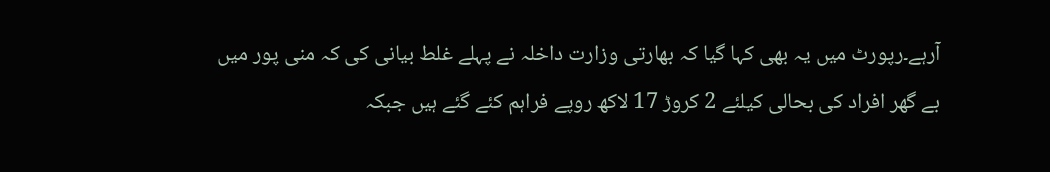آرہے۔رپورٹ میں یہ بھی کہا گیا کہ بھارتی وزارت داخلہ نے پہلے غلط بیانی کی کہ منی پور میں بے گھر افراد کی بحالی کیلئے 2 کروڑ 17 لاکھ روپے فراہم کئے گئے ہیں جبکہ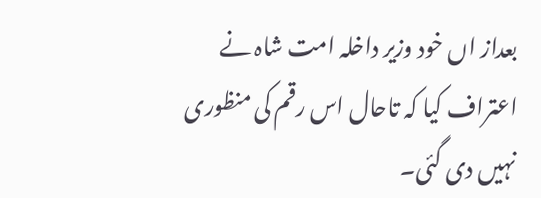بعداز اں خود وزیر داخلہ امت شاہ نے اعتراف کیا کہ تاحال اس رقم کی منظوری نہیں دی گئی۔